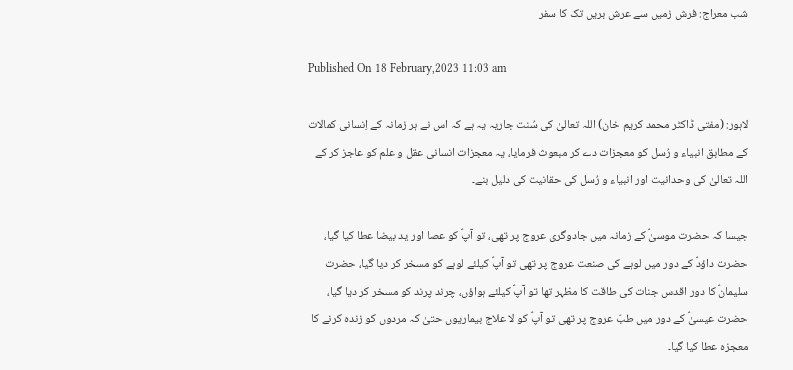شب معراج: فرش زمیں سے عرش بریں تک کا سفر

Published On 18 February,2023 11:03 am

لاہور: (مفتی ڈاکٹر محمد کریم خان) اللہ تعالیٰ کی سُنت جاریہ یہ ہے کہ اس نے ہر زمانہ کے اِنسانی کمالات کے مطابق انبیاء و رُسل کو معجزات دے کر مبعوث فرمایا، یہ معجزات انسانی عقل و علم کو عاجز کر کے اللہ تعالیٰ کی وحدانیت اور انبیاء و رُسل کی حقانیت کی دلیل بنے۔

جیسا کہ حضرت موسیٰؑ کے زمانہ میں جادوگری عروج پر تھی، تو آپؑ کو عصا اور ید بیضا عطا کیا گیا، حضرت داؤدؑ کے دور میں لوہے کی صنعت عروج پر تھی تو آپؑ کیلئے لوہے کو مسخر کر دیا گیا، حضرت سلیمانؑ کا دور اقدس جنات کی طاقت کا مظہر تھا تو آپؑ کیلئے ہواؤں، چرند پرند کو مسخر کر دیا گیا، حضرت عیسیٰؑ کے دور میں طبّ عروج پر تھی تو آپؑ کو لا علاج بیماریوں حتیٰ کہ مردوں کو زندہ کرنے کا معجزہ عطا کیا گیا۔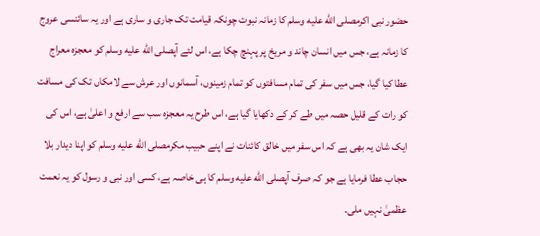حضور نبی اکرمصلى الله عليه وسلم کا زمانہ نبوت چونکہ قیامت تک جاری و ساری ہے اور یہ سائنسی عروج کا زمانہ ہے، جس میں انسان چاند و مریخ پر پہنچ چکا ہے، اس لئے آپصلى الله عليه وسلم کو معجزہ معراج عطا کیا گیا، جس میں سفر کی تمام مسافتوں کو تمام زمینوں، آسمانوں اور عرش سے لامکاں تک کی مسافت کو رات کے قلیل حصہ میں طے کر کے دکھایا گیا ہے، اس طرح یہ معجزہ سب سے ارفع و اعلیٰ ہے، اس کی ایک شان یہ بھی ہے کہ اس سفر میں خالق کائنات نے اپنے حبیب مکرمصلى الله عليه وسلم کو اپنا دیدار بلا حجاب عطا فرمایا ہے جو کہ صرف آپصلى الله عليه وسلم کا ہی خاصہ ہے، کسی اور نبی و رسول کو یہ نعمت عظمیٰ نہیں ملی۔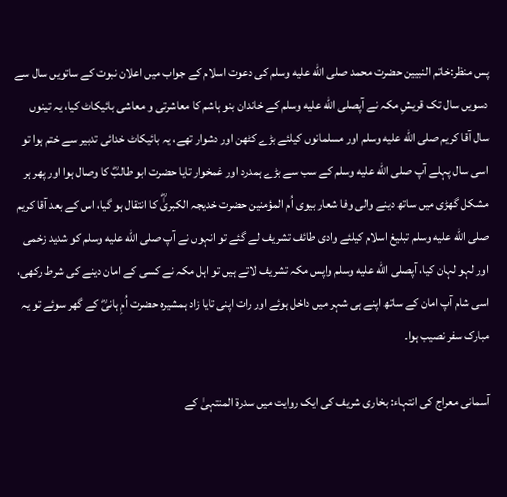پس منظر:خاتم النبیین حضرت محمد صلى الله عليه وسلم کی دعوت اسلام کے جواب میں اعلان نبوت کے ساتویں سال سے دسویں سال تک قریشِ مکہ نے آپصلى الله عليه وسلم کے خاندان بنو ہاشم کا معاشرتی و معاشی بائیکاٹ کیا، یہ تینوں سال آقا کریم صلى الله عليه وسلم اور مسلمانوں کیلئے بڑے کٹھن اور دشوار تھے، یہ بائیکاٹ خدائی تدبیر سے ختم ہوا تو اسی سال پہلے آپ صلى الله عليه وسلم کے سب سے بڑے ہمدرد اور غمخوار تایا حضرت ابو طالبؓ کا وصال ہوا اور پھر ہر مشکل گھڑی میں ساتھ دینے والی وفا شعار بیوی اُم المؤمنین حضرت خدیجہ الکبریٰؓ کا انتقال ہو گیا، اس کے بعد آقا کریم صلى الله عليه وسلم تبلیغ اسلام کیلئے وادی طائف تشریف لے گئے تو انہوں نے آپ صلى الله عليه وسلم کو شدید زخمی اور لہو لہان کیا، آپصلى الله عليه وسلم واپس مکہ تشریف لاتے ہیں تو اہل مکہ نے کسی کے امان دینے کی شرط رکھی، اسی شام آپ امان کے ساتھ اپنے ہی شہر میں داخل ہوئے اور رات اپنی تایا زاد ہمشیرہ حضرت اُمِ ہانیؓ کے گھر سوئے تو یہ مبارک سفر نصیب ہوا۔

آسمانی معراج کی انتہاء: بخاری شریف کی ایک روایت میں سدرۃ المنتہیٰ کے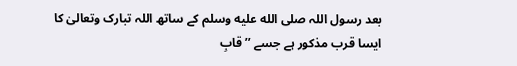بعد رسول اللہ صلى الله عليه وسلم کے ساتھ اللہ تبارک وتعالیٰ کا ایسا قرب مذکور ہے جسے ’’قابِ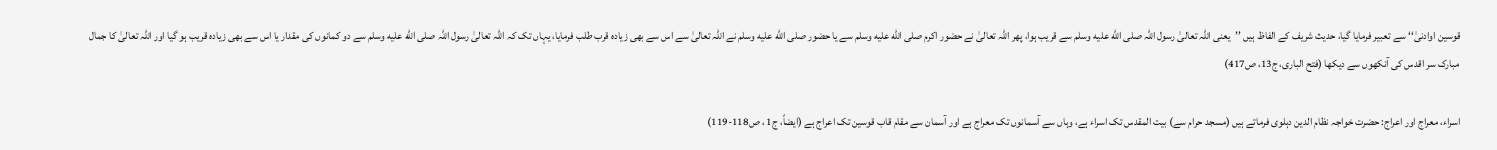قوسین اوادنیٰ‘‘ سے تعبیر فرمایا گیا، حدیث شریف کے الفاظ ہیں ’’یعنی اللہ تعالیٰ رسول اللہ صلى الله عليه وسلم سے قریب ہوا، پھر اللہ تعالیٰ نے حضور اکرم صلى الله عليه وسلم سے یا حضور صلى الله عليه وسلم نے اللہ تعالیٰ سے اس سے بھی زیادہ قرب طلب فرمایا، یہاں تک کہ اللہ تعالیٰ رسول اللہ صلى الله عليه وسلم سے دو کمانوں کی مقدار یا اس سے بھی زیادہ قریب ہو گیا اور اللہ تعالیٰ کا جمال مبارک سر اقدس کی آنکھوں سے دیکھا (فتح الباری، ج13، ص417)

اسراء، معراج اور اعراج: حضرت خواجہ نظام الدین دہلوی فرماتے ہیں (مسجد حرام سے) بیت المقدس تک اسراء ہے، وہاں سے آسمانوں تک معراج ہے اور آسمان سے مقام قاب قوسین تک اعراج ہے (ایضاً، ج1 ، ص118-119)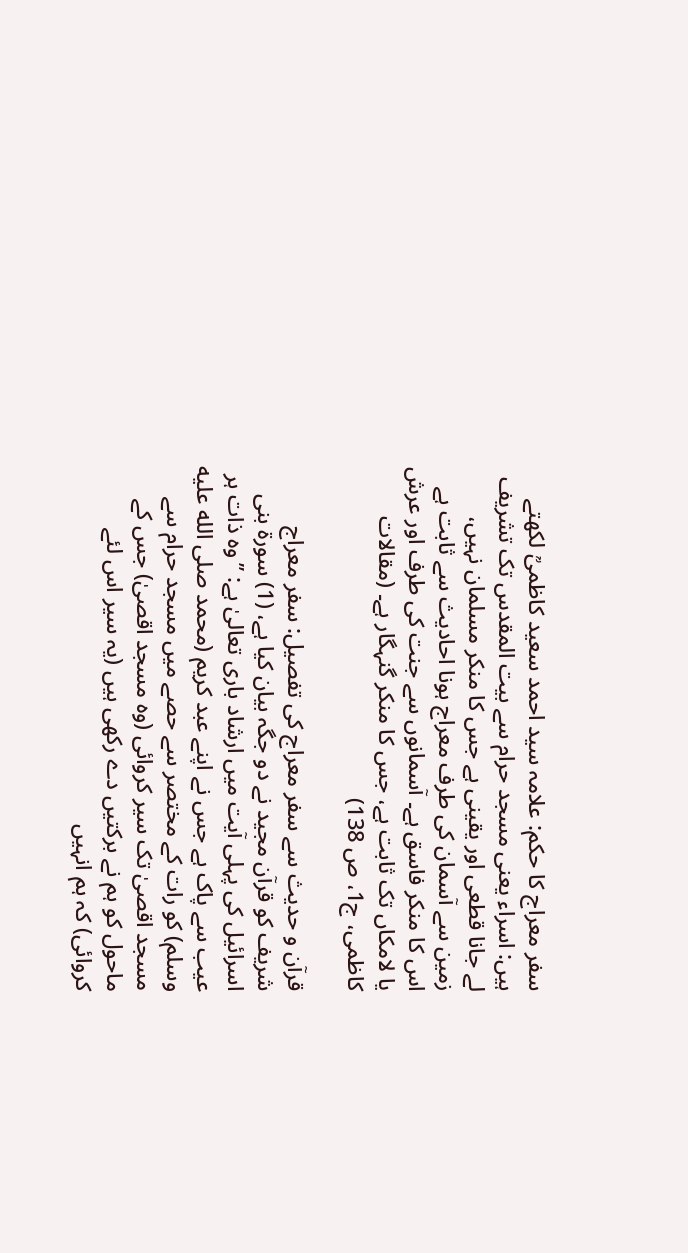سفر معراج کا حکم: علامہ سید احمد سعید کاظمیؒ لکھتے ہیں: اسراء یعنی مسجد حرام سے بیت المقدس تک تشریف لے جانا قطعی اور یقینی ہے جس کا منکر مسلمان نہیں، زمین سے آسمان کی طرف معراج ہونا احادیث سے ثابت ہے اس کا منکر فاسق ہے۔ آسمانوں سے جنت کی طرف اور عرش یا لامکاں تک ثابت ہے، جس کا منکر گنہگار ہے۔ (مقالات کاظمی، ج1، ص 138)

قرآن و حدیث سے سفر معراج کی تفصیل: سفر معراج شریف کو قرآن مجید نے دو جگہ بیان کیا ہے، (1) سورۃ بنی اسرائیل کی پہلی آیت میں ارشاد باری تعالیٰ ہے: ’’وہ ذات ہر عیب سے پاک ہے جس نے اپنے عبد کریم (محمد صلى الله عليه وسلم) کو رات کے مختصر سے حصے میں مسجد حرام سے مسجد اقصیٰ تک سیر کروائی (وہ مسجد اقصیٰ) جس کے ماحول کو ہم نے برکتیں دے رکھی ہیں (یہ سیر اس لئے کروائی) کہ ہم انہیں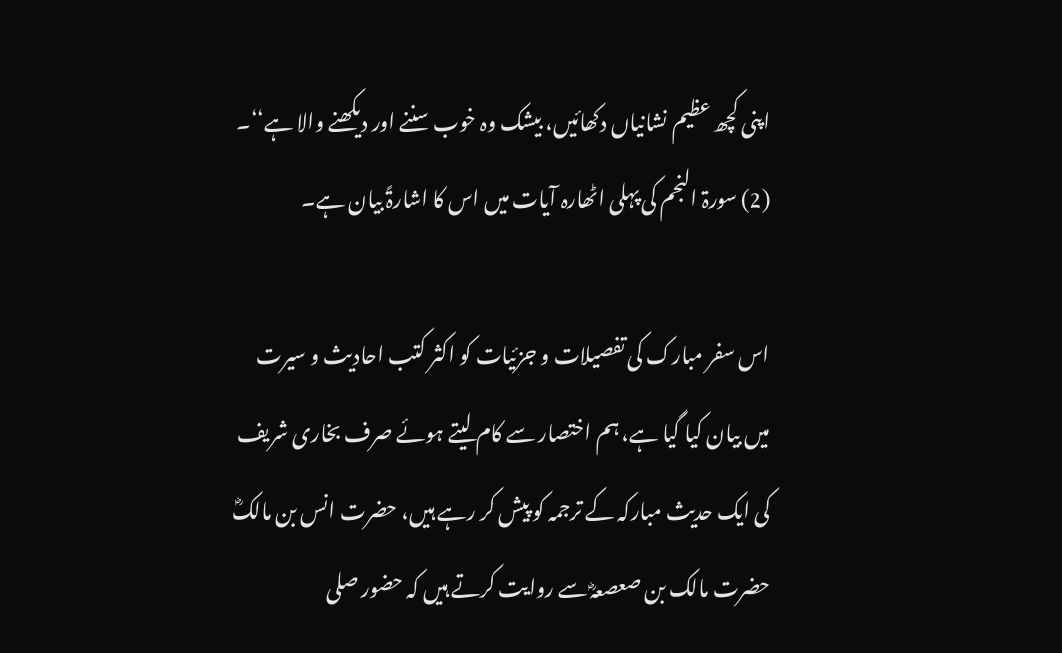اپنی کچھ عظیم نشانیاں دکھائیں، بیشک وہ خوب سننے اور دیکھنے والا ہے‘‘۔ (2) سورۃ النجم کی پہلی اٹھارہ آیات میں اس کا اشارۃً بیان ہے۔

اس سفر مبارک کی تفصیلات و جزئیات کو اکثر کتب احادیث و سیرت میں بیان کیا گیا ہے، ہم اختصار سے کام لیتے ہوئے صرف بخاری شریف کی ایک حدیث مبارکہ کے ترجمہ کو پیش کر رہے ہیں، حضرت انس بن مالکؓ حضرت مالک بن صعصعہؓ سے روایت کرتے ہیں کہ حضور صلى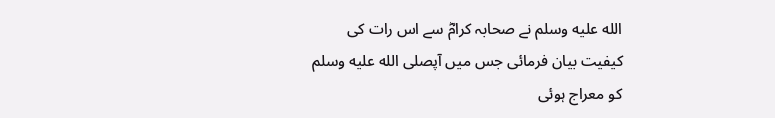الله عليه وسلم نے صحابہ کرامؓ سے اس رات کی کیفیت بیان فرمائی جس میں آپصلى الله عليه وسلم کو معراج ہوئی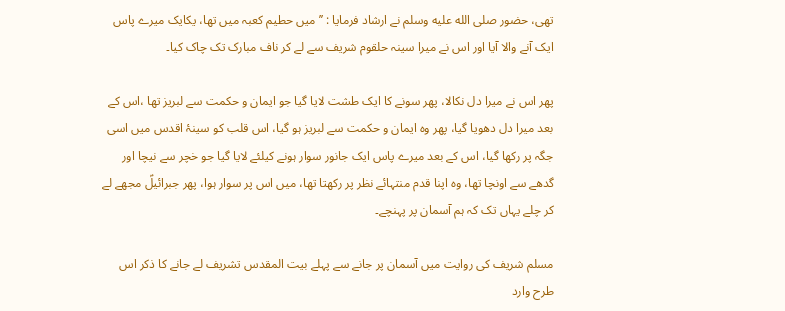تھی، حضور صلى الله عليه وسلم نے ارشاد فرمایا : ’’میں حطیم کعبہ میں تھا، یکایک میرے پاس ایک آنے والا آیا اور اس نے میرا سینہ حلقوم شریف سے لے کر ناف مبارک تک چاک کیا۔

پھر اس نے میرا دل نکالا، پھر سونے کا ایک طشت لایا گیا جو ایمان و حکمت سے لبریز تھا ،اس کے بعد میرا دل دھویا گیا، پھر وہ ایمان و حکمت سے لبریز ہو گیا، اس قلب کو سینۂ اقدس میں اسی جگہ پر رکھا گیا، اس کے بعد میرے پاس ایک جانور سوار ہونے کیلئے لایا گیا جو خچر سے نیچا اور گدھے سے اونچا تھا، وہ اپنا قدم منتہائے نظر پر رکھتا تھا، میں اس پر سوار ہوا، پھر جبرائیلؑ مجھے لے کر چلے یہاں تک کہ ہم آسمان پر پہنچے۔

مسلم شریف کی روایت میں آسمان پر جانے سے پہلے بیت المقدس تشریف لے جانے کا ذکر اس طرح وارد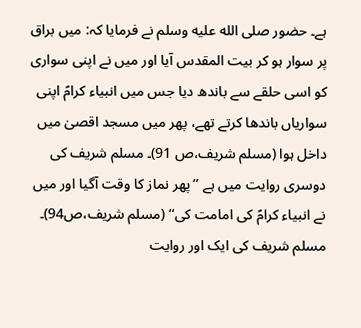ہے۔ حضور صلى الله عليه وسلم نے فرمایا کہ: میں براق پر سوار ہو کر بیت المقدس آیا اور میں نے اپنی سواری کو اسی حلقے سے باندھ دیا جس میں انبیاء کرامؑ اپنی سواریاں باندھا کرتے تھے، پھر میں مسجد اقصیٰ میں داخل ہوا (مسلم شریف،ص 91)۔ مسلم شریف کی دوسری روایت میں ہے ’’پھر نماز کا وقت آگیا اور میں نے انبیاء کرامؑ کی امامت کی‘‘ (مسلم شریف،ص94)۔ مسلم شریف کی ایک اور روایت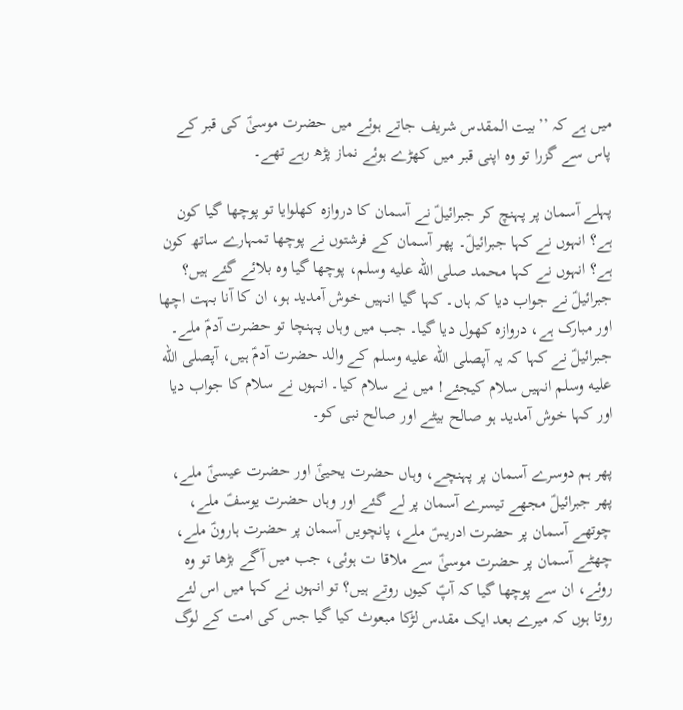میں ہے کہ ’’بیت المقدس شریف جاتے ہوئے میں حضرت موسیٰؑ کی قبر کے پاس سے گزرا تو وہ اپنی قبر میں کھڑے ہوئے نماز پڑھ رہے تھے۔

پہلے آسمان پر پہنچ کر جبرائیلؑ نے آسمان کا دروازہ کھلوایا تو پوچھا گیا کون ہے؟ انہوں نے کہا جبرائیلؑ۔ پھر آسمان کے فرشتوں نے پوچھا تمہارے ساتھ کون ہے؟ انہوں نے کہا محمد صلى الله عليه وسلم، پوچھا گیا وہ بلائے گئے ہیں؟ جبرائیلؑ نے جواب دیا کہ ہاں۔ کہا گیا انہیں خوش آمدید ہو، ان کا آنا بہت اچھا اور مبارک ہے، دروازہ کھول دیا گیا۔ جب میں وہاں پہنچا تو حضرت آدمؑ ملے۔ جبرائیلؑ نے کہا کہ یہ آپصلى الله عليه وسلم کے والد حضرت آدمؑ ہیں، آپصلى الله عليه وسلم انہیں سلام کیجئے! میں نے سلام کیا۔ انہوں نے سلام کا جواب دیا اور کہا خوش آمدید ہو صالح بیٹے اور صالح نبی کو۔

پھر ہم دوسرے آسمان پر پہنچے، وہاں حضرت یحییٰؑ اور حضرت عیسیٰؑ ملے، پھر جبرائیلؑ مجھے تیسرے آسمان پر لے گئے اور وہاں حضرت یوسفؑ ملے، چوتھے آسمان پر حضرت ادریسؑ ملے، پانچویں آسمان پر حضرت ہارونؑ ملے، چھٹے آسمان پر حضرت موسیٰؑ سے ملاقا ت ہوئی، جب میں آگے بڑھا تو وہ روئے، ان سے پوچھا گیا کہ آپؑ کیوں روتے ہیں؟ تو انہوں نے کہا میں اس لئے روتا ہوں کہ میرے بعد ایک مقدس لڑکا مبعوث کیا گیا جس کی امت کے لوگ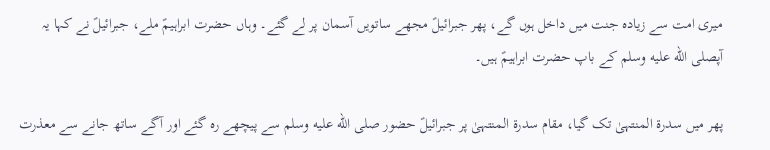میری امت سے زیادہ جنت میں داخل ہوں گے، پھر جبرائیلؑ مجھے ساتویں آسمان پر لے گئے۔ وہاں حضرت ابراہیمؑ ملے، جبرائیلؑ نے کہا یہ آپصلى الله عليه وسلم کے باپ حضرت ابراہیمؑ ہیں۔

پھر میں سدرۃ المنتہیٰ تک گیا، مقام سدرۃ المنتہیٰ پر جبرائیلؑ حضور صلى الله عليه وسلم سے پیچھے رہ گئے اور آگے ساتھ جانے سے معذرت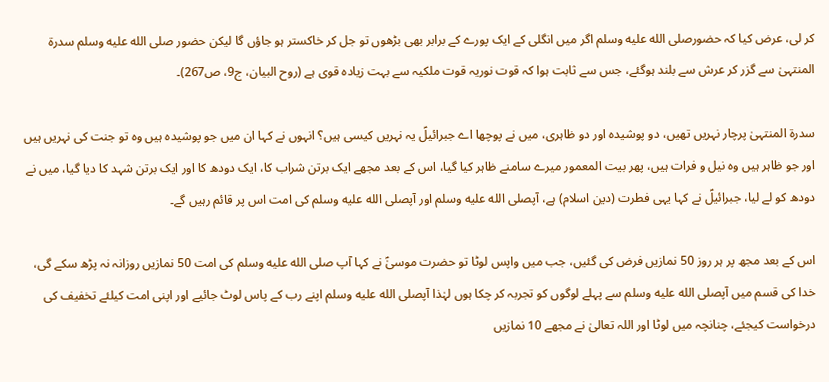کر لی، عرض کیا کہ حضورصلى الله عليه وسلم اگر میں انگلی کے ایک پورے کے برابر بھی بڑھوں تو جل کر خاکستر ہو جاؤں گا لیکن حضور صلى الله عليه وسلم سدرۃ المنتہیٰ سے گزر کر عرش سے بلند ہوگئے، جس سے ثابت ہوا کہ قوت نوریہ قوت ملکیہ سے بہت زیادہ قوی ہے (روح البیان، ج9، ص267)۔

سدرۃ المنتہیٰ پرچار نہریں تھیں، دو پوشیدہ اور دو ظاہری، میں نے پوچھا اے جبرائیلؑ یہ نہریں کیسی ہیں؟ انہوں نے کہا ان میں جو پوشیدہ ہیں وہ تو جنت کی نہریں ہیں اور جو ظاہر ہیں وہ نیل و فرات ہیں، پھر بیت المعمور میرے سامنے ظاہر کیا گیا، اس کے بعد مجھے ایک برتن شراب کا، ایک دودھ کا اور ایک برتن شہد کا دیا گیا، میں نے دودھ کو لے لیا، جبرائیلؑ نے کہا یہی فطرت (دین اسلام) ہے، آپصلى الله عليه وسلم اور آپصلى الله عليه وسلم کی امت اس پر قائم رہیں گے۔

اس کے بعد مجھ پر ہر روز 50 نمازیں فرض کی گئیں، جب میں واپس لوٹا تو حضرت موسیٰؑ نے کہا آپ صلى الله عليه وسلم کی امت 50 نمازیں روزانہ نہ پڑھ سکے گی، خدا کی قسم میں آپصلى الله عليه وسلم سے پہلے لوگوں کو تجربہ کر چکا ہوں لہٰذا آپصلى الله عليه وسلم اپنے رب کے پاس لوٹ جائیے اور اپنی امت کیلئے تخفیف کی درخواست کیجئے، چنانچہ میں لوٹا اور اللہ تعالیٰ نے مجھے 10 نمازیں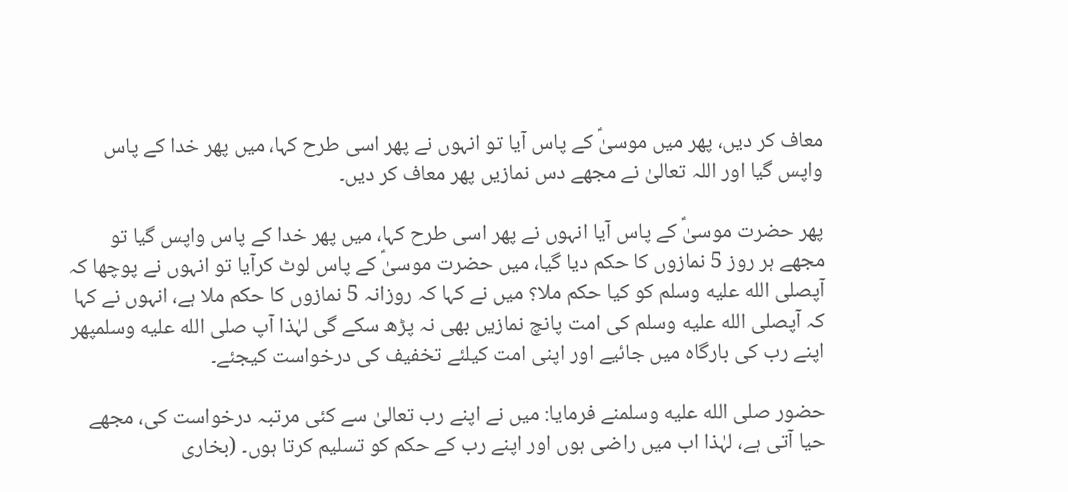معاف کر دیں، پھر میں موسیٰؑ کے پاس آیا تو انہوں نے پھر اسی طرح کہا، میں پھر خدا کے پاس واپس گیا اور اللہ تعالیٰ نے مجھے دس نمازیں پھر معاف کر دیں۔

پھر حضرت موسیٰؑ کے پاس آیا انہوں نے پھر اسی طرح کہا، میں پھر خدا کے پاس واپس گیا تو مجھے ہر روز 5 نمازوں کا حکم دیا گیا، میں حضرت موسیٰؑ کے پاس لوٹ کرآیا تو انہوں نے پوچھا کہ آپصلى الله عليه وسلم کو کیا حکم ملا؟ میں نے کہا کہ روزانہ 5 نمازوں کا حکم ملا ہے، انہوں نے کہا کہ آپصلى الله عليه وسلم کی امت پانچ نمازیں بھی نہ پڑھ سکے گی لہٰذا آپ صلى الله عليه وسلمپھر اپنے رب کی بارگاہ میں جائیے اور اپنی امت کیلئے تخفیف کی درخواست کیجئے۔

حضور صلى الله عليه وسلمنے فرمایا: میں نے اپنے رب تعالیٰ سے کئی مرتبہ درخواست کی، مجھے حیا آتی ہے، لہٰذا اب میں راضی ہوں اور اپنے رب کے حکم کو تسلیم کرتا ہوں۔ (بخاری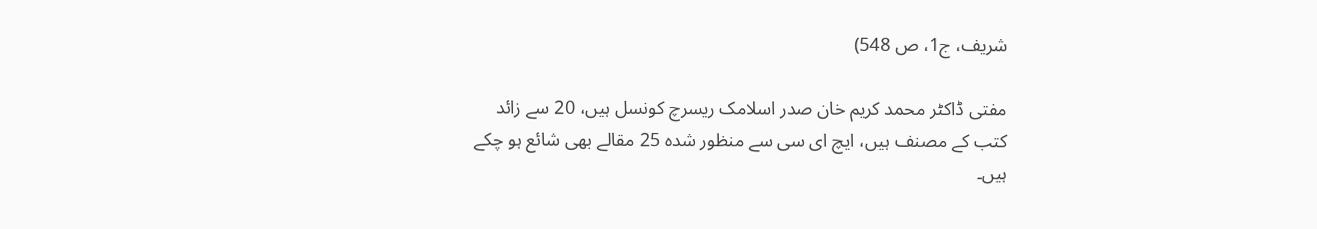شریف، ج1، ص 548)

مفتی ڈاکٹر محمد کریم خان صدر اسلامک ریسرچ کونسل ہیں، 20 سے زائد کتب کے مصنف ہیں، ایچ ای سی سے منظور شدہ 25 مقالے بھی شائع ہو چکے ہیں۔